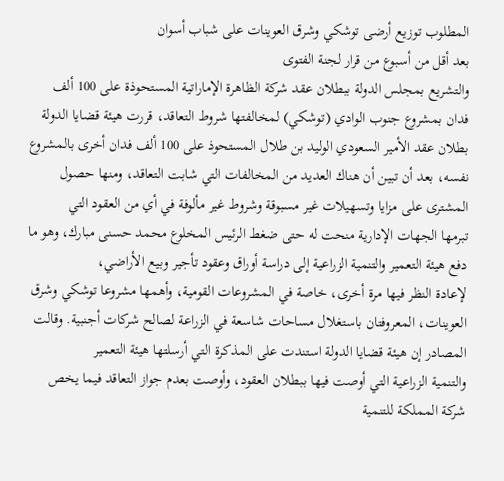المطلوب توزيع أرضى توشكي وشرق العوينات على شباب أسوان
بعد أقل من أسبوع من قرار لجنة الفتوى
والتشريع بمجلس الدولة ببطلان عقد شركة الظاهرة الإماراتية المستحوذة على 100 ألف
فدان بمشروع جنوب الوادي (توشكي) لمخالفتها شروط التعاقد، قررت هيئة قضايا الدولة
بطلان عقد الأمير السعودي الوليد بن طلال المستحوذ على 100 ألف فدان أخرى بالمشروع
نفسه، بعد أن تبين أن هناك العديد من المخالفات التي شابت التعاقد، ومنها حصول
المشترى على مزايا وتسهيلات غير مسبوقة وشروط غير مألوفة في أي من العقود التي
تبرمها الجهات الإدارية منحت له حتى ضغط الرئيس المخلوع محمد حسنى مبارك، وهو ما
دفع هيئة التعمير والتنمية الزراعية إلى دراسة أوراق وعقود تأجير وبيع الأراضي،
لإعادة النظر فيها مرة أخرى، خاصة في المشروعات القومية، وأهمها مشروعا توشكي وشرق
العوينات، المعروفتان باستغلال مساحات شاسعة في الزراعة لصالح شركات أجنبية. وقالت
المصادر إن هيئة قضايا الدولة استندت على المذكرة التي أرسلتها هيئة التعمير
والتنمية الزراعية التي أوصت فيها ببطلان العقود، وأوصت بعدم جواز التعاقد فيما يخص
شركة المملكة للتنمية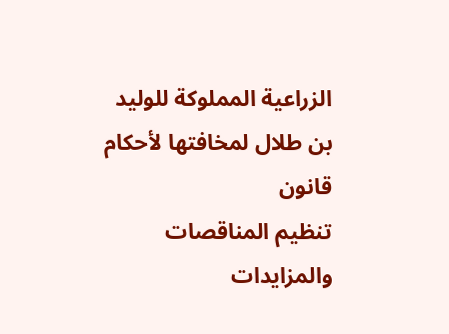الزراعية المملوكة للوليد بن طلال لمخافتها لأحكام قانون
تنظيم المناقصات والمزايدات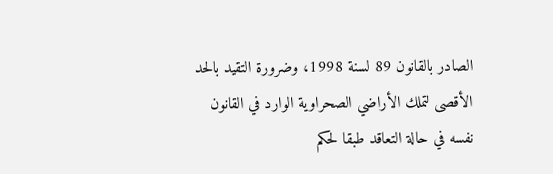الصادر بالقانون 89 لسنة 1998، وضرورة التقيد بالحد
الأقصى لتملك الأراضي الصحراوية الوارد في القانون نفسه في حالة التعاقد طبقا لحكم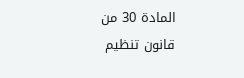المادة 30 من قانون تنظيم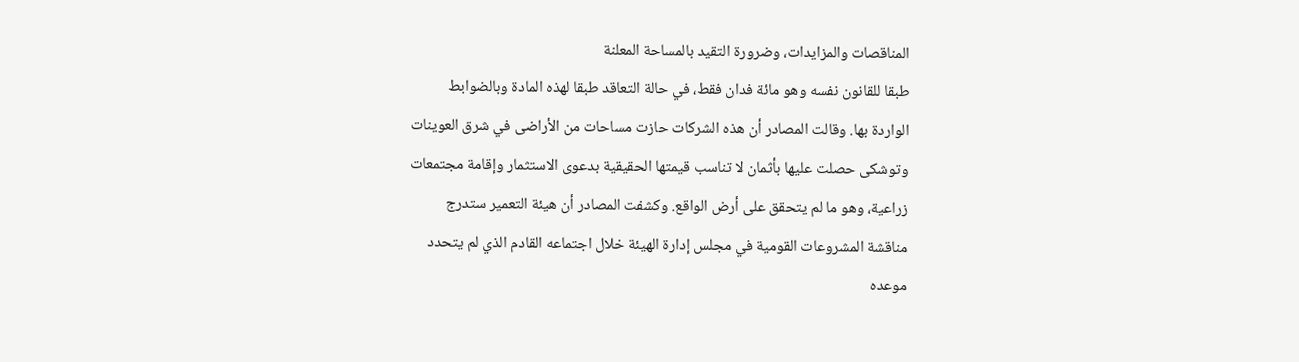المناقصات والمزايدات، وضرورة التقيد بالمساحة المعلنة
طبقا للقانون نفسه وهو مائة فدان فقط، في حالة التعاقد طبقا لهذه المادة وبالضوابط
الواردة بها. وقالت المصادر أن هذه الشركات حازت مساحات من الأراضى في شرق العوينات
وتوشكى حصلت عليها بأثمان لا تناسب قيمتها الحقيقية بدعوى الاستثمار وإقامة مجتمعات
زراعية، وهو ما لم يتحقق على أرض الواقع. وكشفت المصادر أن هيئة التعمير ستدرج
مناقشة المشروعات القومية في مجلس إدارة الهيئة خلال اجتماعه القادم الذي لم يتحدد
موعده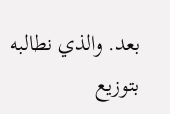بعد. والذي نطالبه بتوزيع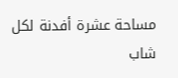مساحة عشرة أفدنة لكل شاب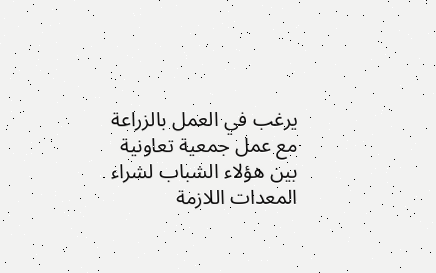يرغب في العمل بالزراعة
مع عمل جمعية تعاونية بين هؤلاء الشباب لشراء المعدات اللازمة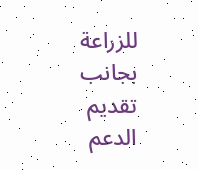للزراعة بجانب تقديم
الدعم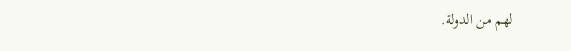لهم من الدولة.